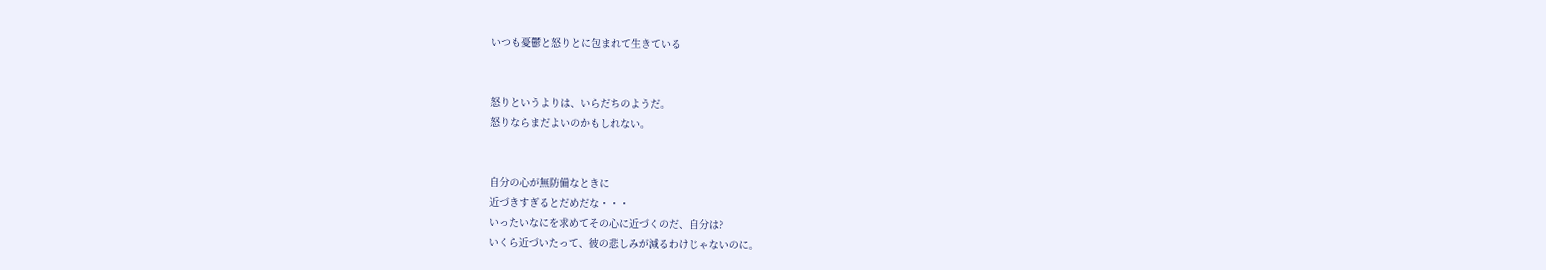いつも憂鬱と怒りとに包まれて生きている


怒りというよりは、いらだちのようだ。
怒りならまだよいのかもしれない。


自分の心が無防備なときに
近づきすぎるとだめだな・・・
いったいなにを求めてその心に近づくのだ、自分は?
いくら近づいたって、彼の悲しみが減るわけじゃないのに。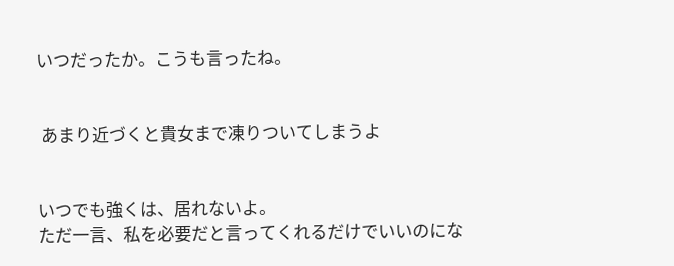いつだったか。こうも言ったね。


 あまり近づくと貴女まで凍りついてしまうよ


いつでも強くは、居れないよ。
ただ一言、私を必要だと言ってくれるだけでいいのにな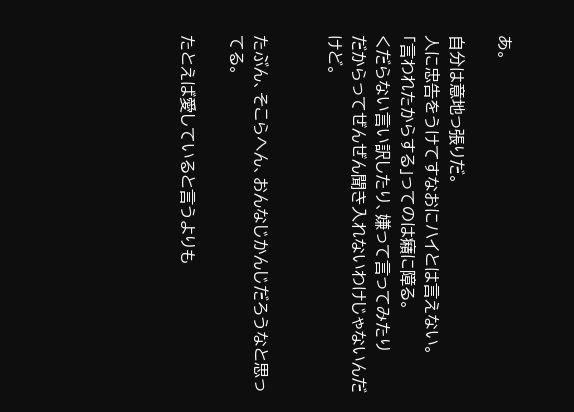あ。

自分は意地っ張りだ。
人に忠告をうけてすなおにハイとは言えない。
「言われたからする」ってのは癪に障る。
くだらない言い訳したり、嫌って言ってみたり
だからってぜんぜん聞き入れないわけじゃないんだけど。


たぶん、そこらへん、おんなじかんじだろうなと思ってる。

たとえば愛していると言うよりも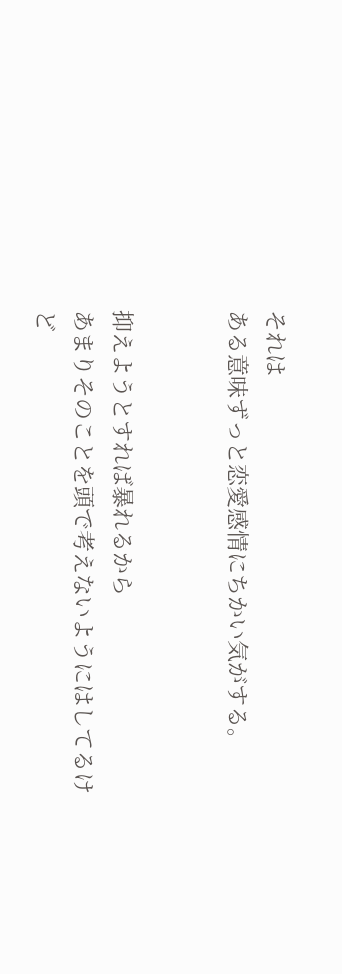それは
ある意味ずっと恋愛感情にちかい気がする。


抑えようとすれば暴れるから
あまりそのことを頭で考えないようにはしてるけど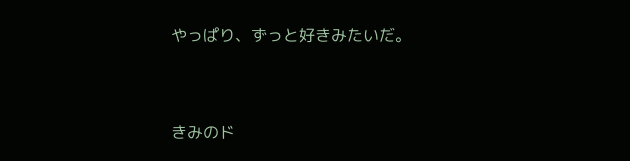やっぱり、ずっと好きみたいだ。


きみのド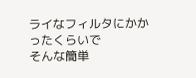ライなフィルタにかかったくらいで
そんな簡単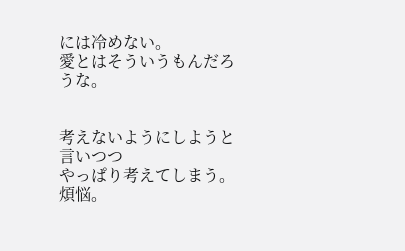には冷めない。
愛とはそういうもんだろうな。


考えないようにしようと言いつつ
やっぱり考えてしまう。煩悩。